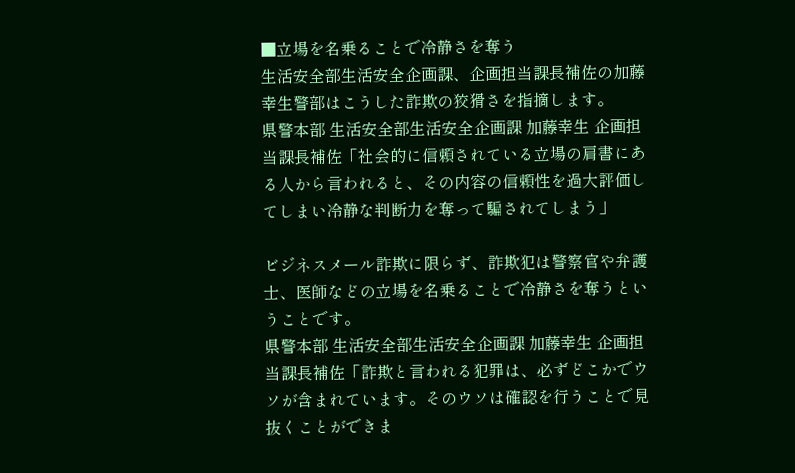■立場を名乗ることで冷静さを奪う
生活安全部生活安全企画課、企画担当課長補佐の加藤幸生警部はこうした詐欺の狡猾さを指摘します。
県警本部 生活安全部生活安全企画課 加藤幸生 企画担当課長補佐「社会的に信頼されている立場の肩書にある人から言われると、その内容の信頼性を過大評価してしまい冷静な判断力を奪って騙されてしまう」

ビジネスメール詐欺に限らず、詐欺犯は警察官や弁護士、医師などの立場を名乗ることで冷静さを奪うということです。
県警本部 生活安全部生活安全企画課 加藤幸生 企画担当課長補佐「詐欺と言われる犯罪は、必ずどこかでウソが含まれています。そのウソは確認を行うことで見抜くことができま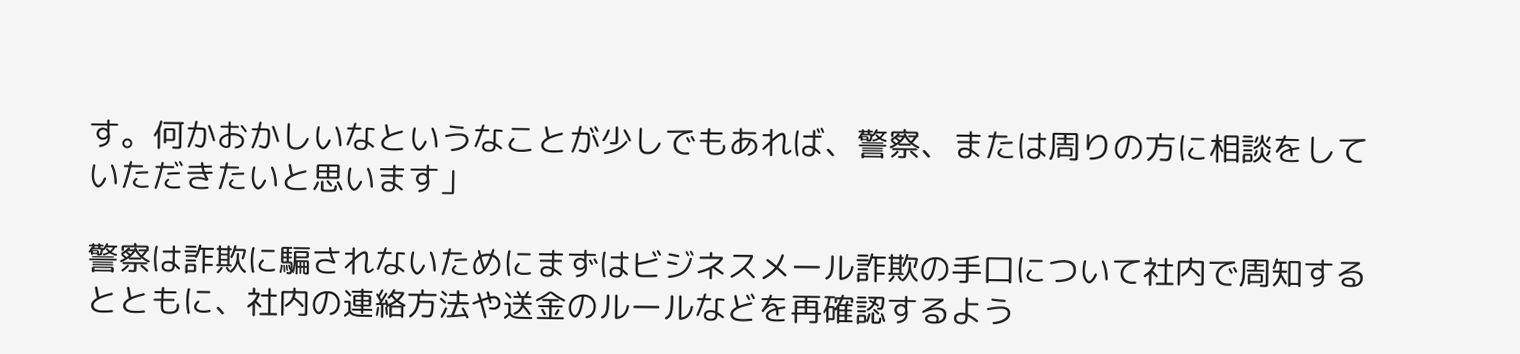す。何かおかしいなというなことが少しでもあれば、警察、または周りの方に相談をしていただきたいと思います」

警察は詐欺に騙されないためにまずはビジネスメール詐欺の手口について社内で周知するとともに、社内の連絡方法や送金のルールなどを再確認するよう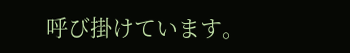呼び掛けています。